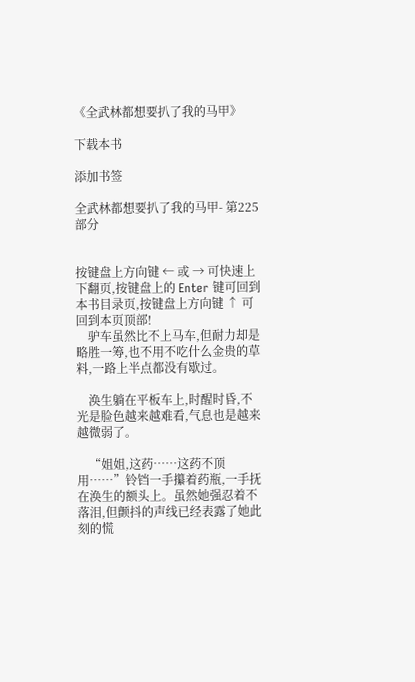《全武林都想要扒了我的马甲》

下载本书

添加书签

全武林都想要扒了我的马甲- 第225部分


按键盘上方向键 ← 或 → 可快速上下翻页,按键盘上的 Enter 键可回到本书目录页,按键盘上方向键 ↑ 可回到本页顶部!
    驴车虽然比不上马车,但耐力却是略胜一筹,也不用不吃什么金贵的草料,一路上半点都没有歇过。

    涣生躺在平板车上,时醒时昏,不光是脸色越来越难看,气息也是越来越微弱了。

    “姐姐,这药……这药不顶用……”铃铛一手攥着药瓶,一手抚在涣生的额头上。虽然她强忍着不落泪,但颤抖的声线已经表露了她此刻的慌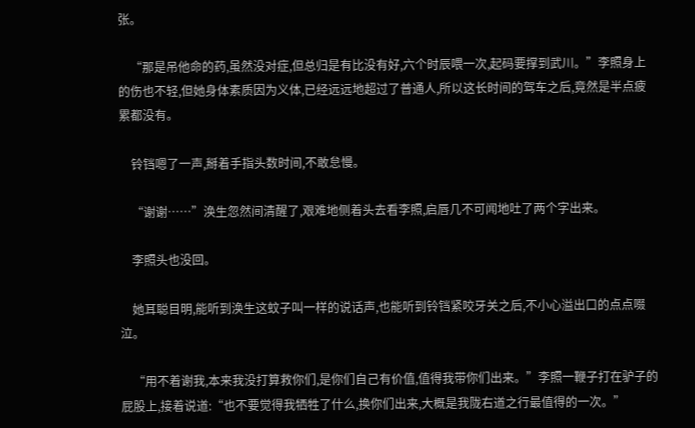张。

    “那是吊他命的药,虽然没对症,但总归是有比没有好,六个时辰喂一次,起码要撑到武川。”李照身上的伤也不轻,但她身体素质因为义体,已经远远地超过了普通人,所以这长时间的驾车之后,竟然是半点疲累都没有。

    铃铛嗯了一声,掰着手指头数时间,不敢怠慢。

    “谢谢……”涣生忽然间清醒了,艰难地侧着头去看李照,启唇几不可闻地吐了两个字出来。

    李照头也没回。

    她耳聪目明,能听到涣生这蚊子叫一样的说话声,也能听到铃铛紧咬牙关之后,不小心溢出口的点点啜泣。

    “用不着谢我,本来我没打算救你们,是你们自己有价值,值得我带你们出来。”李照一鞭子打在驴子的屁股上,接着说道:“也不要觉得我牺牲了什么,换你们出来,大概是我陇右道之行最值得的一次。”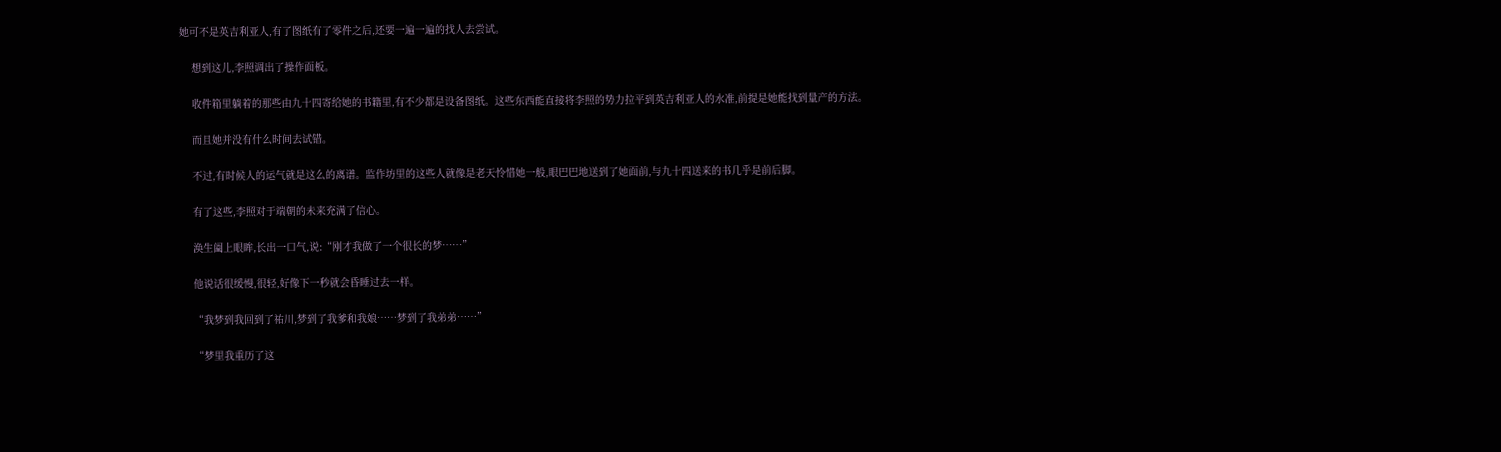她可不是英吉利亚人,有了图纸有了零件之后,还要一遍一遍的找人去尝试。

    想到这儿,李照调出了操作面板。

    收件箱里躺着的那些由九十四寄给她的书籍里,有不少都是设备图纸。这些东西能直接将李照的势力拉平到英吉利亚人的水准,前提是她能找到量产的方法。

    而且她并没有什么时间去试错。

    不过,有时候人的运气就是这么的离谱。监作坊里的这些人就像是老天怜惜她一般,眼巴巴地送到了她面前,与九十四送来的书几乎是前后脚。

    有了这些,李照对于端朝的未来充满了信心。

    涣生阖上眼眸,长出一口气,说:“刚才我做了一个很长的梦……”

    他说话很缓慢,很轻,好像下一秒就会昏睡过去一样。

    “我梦到我回到了祐川,梦到了我爹和我娘……梦到了我弟弟……”

    “梦里我重历了这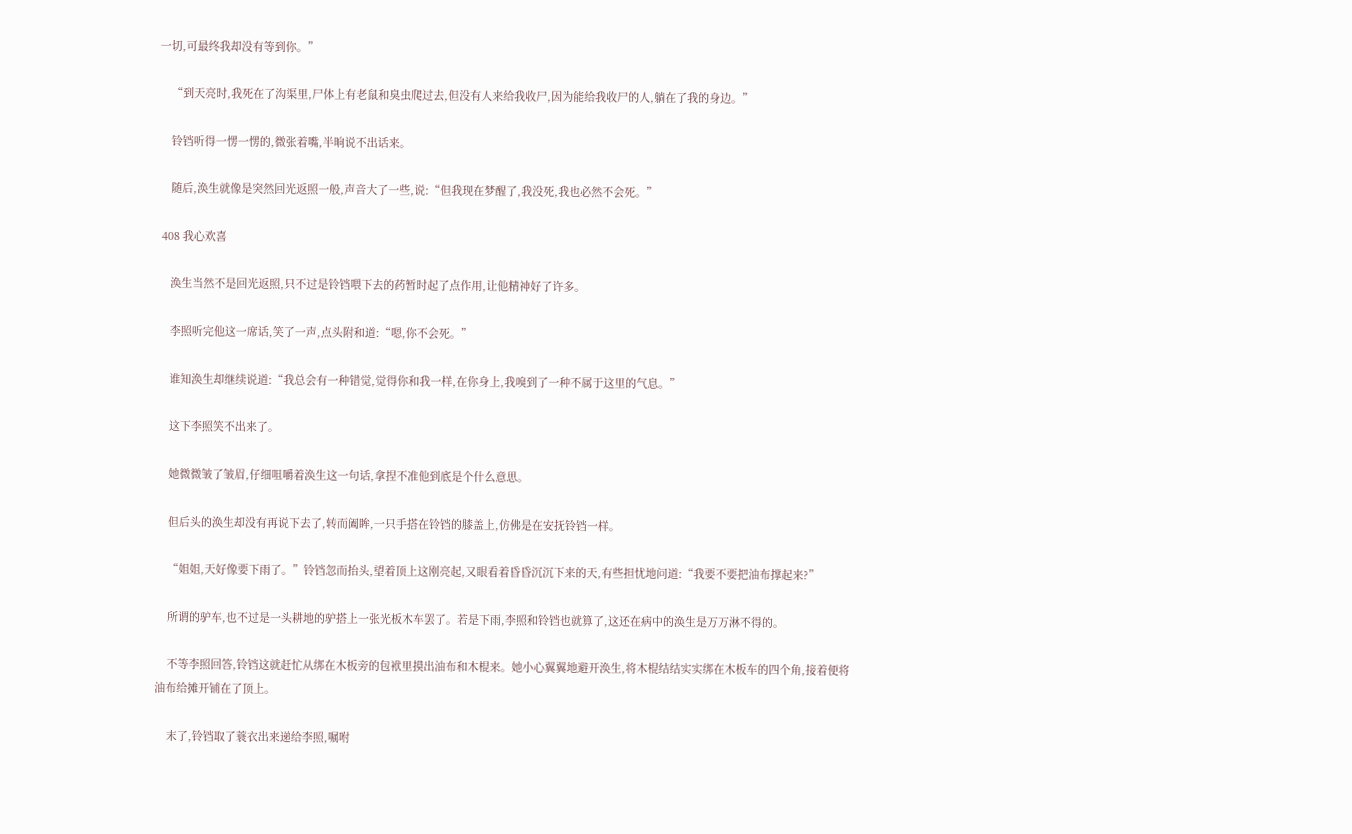一切,可最终我却没有等到你。”

    “到天亮时,我死在了沟渠里,尸体上有老鼠和臭虫爬过去,但没有人来给我收尸,因为能给我收尸的人,躺在了我的身边。”

    铃铛听得一愣一愣的,微张着嘴,半晌说不出话来。

    随后,涣生就像是突然回光返照一般,声音大了一些,说:“但我现在梦醒了,我没死,我也必然不会死。”

 408 我心欢喜

    涣生当然不是回光返照,只不过是铃铛喂下去的药暂时起了点作用,让他精神好了许多。

    李照听完他这一席话,笑了一声,点头附和道:“嗯,你不会死。”

    谁知涣生却继续说道:“我总会有一种错觉,觉得你和我一样,在你身上,我嗅到了一种不属于这里的气息。”

    这下李照笑不出来了。

    她微微皱了皱眉,仔细咀嚼着涣生这一句话,拿捏不准他到底是个什么意思。

    但后头的涣生却没有再说下去了,转而阖眸,一只手搭在铃铛的膝盖上,仿佛是在安抚铃铛一样。

    “姐姐,天好像要下雨了。”铃铛忽而抬头,望着顶上这刚亮起,又眼看着昏昏沉沉下来的天,有些担忧地问道:“我要不要把油布撑起来?”

    所谓的驴车,也不过是一头耕地的驴搭上一张光板木车罢了。若是下雨,李照和铃铛也就算了,这还在病中的涣生是万万淋不得的。

    不等李照回答,铃铛这就赶忙从绑在木板旁的包袱里摸出油布和木棍来。她小心翼翼地避开涣生,将木棍结结实实绑在木板车的四个角,接着便将油布给摊开铺在了顶上。

    末了,铃铛取了蓑衣出来递给李照,嘱咐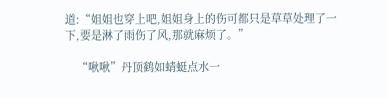道:“姐姐也穿上吧,姐姐身上的伤可都只是草草处理了一下,要是淋了雨伤了风,那就麻烦了。”

    “啾啾”丹顶鹤如蜻蜓点水一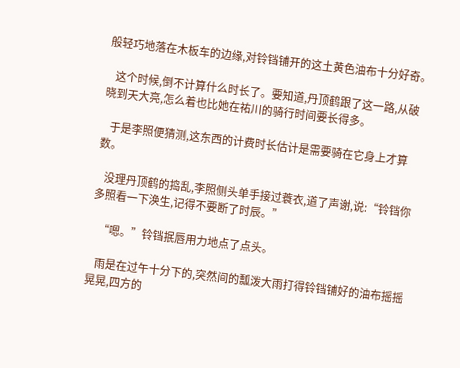般轻巧地落在木板车的边缘,对铃铛铺开的这土黄色油布十分好奇。

    这个时候,倒不计算什么时长了。要知道,丹顶鹤跟了这一路,从破晓到天大亮,怎么着也比她在祐川的骑行时间要长得多。

    于是李照便猜测,这东西的计费时长估计是需要骑在它身上才算数。

    没理丹顶鹤的捣乱,李照侧头单手接过蓑衣,道了声谢,说:“铃铛你多照看一下涣生,记得不要断了时辰。”

    “嗯。”铃铛抿唇用力地点了点头。

    雨是在过午十分下的,突然间的瓢泼大雨打得铃铛铺好的油布摇摇晃晃,四方的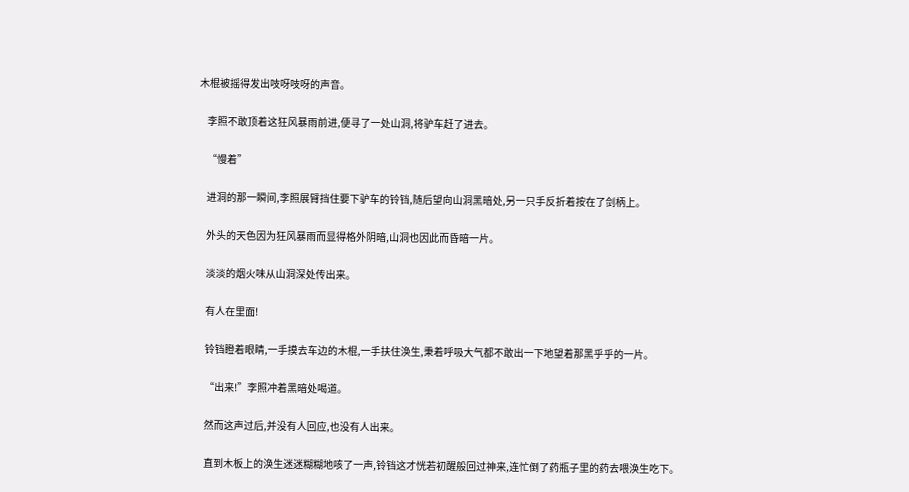木棍被摇得发出吱呀吱呀的声音。

    李照不敢顶着这狂风暴雨前进,便寻了一处山洞,将驴车赶了进去。

    “慢着”

    进洞的那一瞬间,李照展臂挡住要下驴车的铃铛,随后望向山洞黑暗处,另一只手反折着按在了剑柄上。

    外头的天色因为狂风暴雨而显得格外阴暗,山洞也因此而昏暗一片。

    淡淡的烟火味从山洞深处传出来。

    有人在里面!

    铃铛瞪着眼睛,一手摸去车边的木棍,一手扶住涣生,秉着呼吸大气都不敢出一下地望着那黑乎乎的一片。

    “出来!”李照冲着黑暗处喝道。

    然而这声过后,并没有人回应,也没有人出来。

    直到木板上的涣生迷迷糊糊地咳了一声,铃铛这才恍若初醒般回过神来,连忙倒了药瓶子里的药去喂涣生吃下。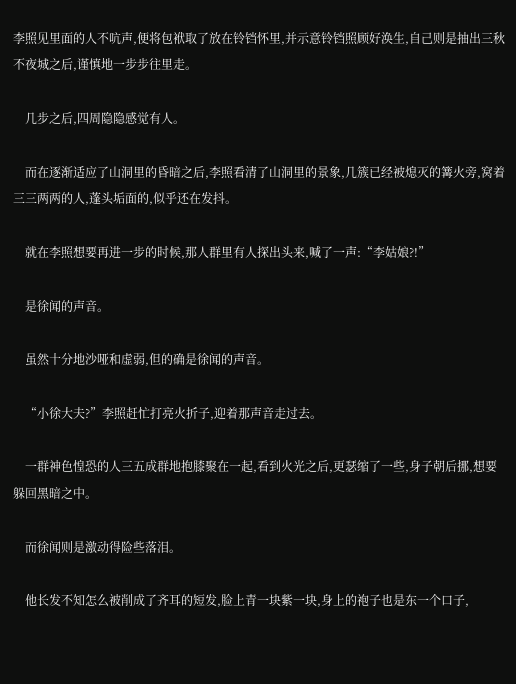李照见里面的人不吭声,便将包袱取了放在铃铛怀里,并示意铃铛照顾好涣生,自己则是抽出三秋不夜城之后,谨慎地一步步往里走。

    几步之后,四周隐隐感觉有人。

    而在逐渐适应了山洞里的昏暗之后,李照看清了山洞里的景象,几簇已经被熄灭的篝火旁,窝着三三两两的人,蓬头垢面的,似乎还在发抖。

    就在李照想要再进一步的时候,那人群里有人探出头来,喊了一声:“李姑娘?!”

    是徐闻的声音。

    虽然十分地沙哑和虚弱,但的确是徐闻的声音。

    “小徐大夫?”李照赶忙打亮火折子,迎着那声音走过去。

    一群神色惶恐的人三五成群地抱膝聚在一起,看到火光之后,更瑟缩了一些,身子朝后挪,想要躲回黑暗之中。

    而徐闻则是激动得险些落泪。

    他长发不知怎么被削成了齐耳的短发,脸上青一块紫一块,身上的袍子也是东一个口子,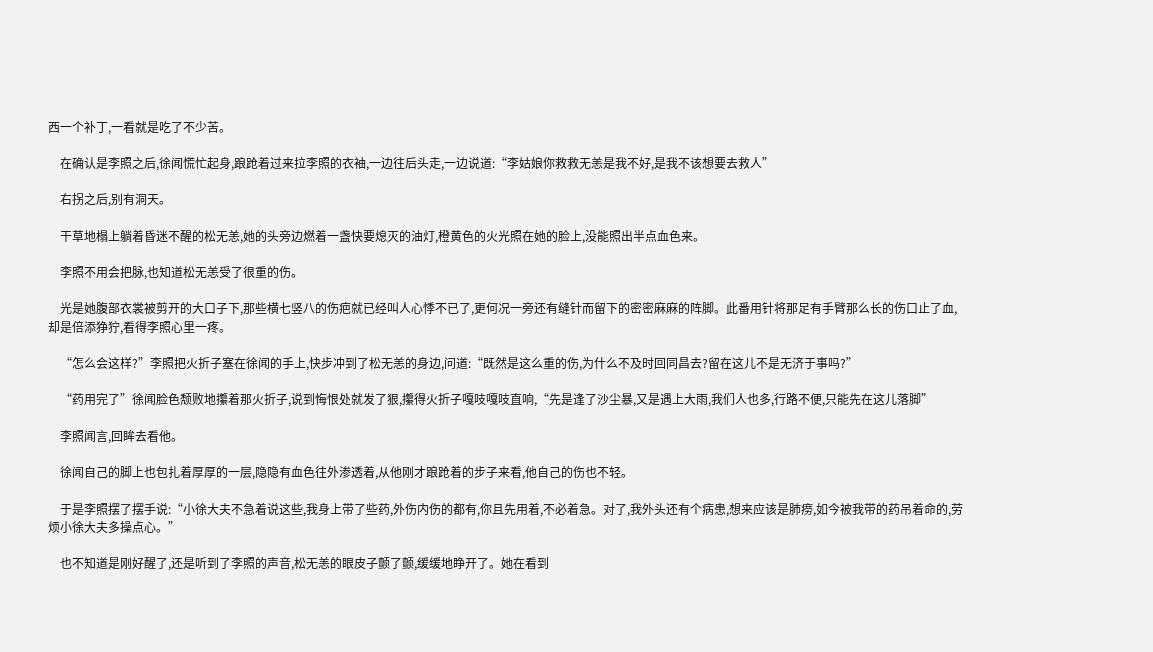西一个补丁,一看就是吃了不少苦。

    在确认是李照之后,徐闻慌忙起身,踉跄着过来拉李照的衣袖,一边往后头走,一边说道:“李姑娘你救救无恙是我不好,是我不该想要去救人”

    右拐之后,别有洞天。

    干草地榻上躺着昏迷不醒的松无恙,她的头旁边燃着一盏快要熄灭的油灯,橙黄色的火光照在她的脸上,没能照出半点血色来。

    李照不用会把脉,也知道松无恙受了很重的伤。

    光是她腹部衣裳被剪开的大口子下,那些横七竖八的伤疤就已经叫人心悸不已了,更何况一旁还有缝针而留下的密密麻麻的阵脚。此番用针将那足有手臂那么长的伤口止了血,却是倍添狰狞,看得李照心里一疼。

    “怎么会这样?”李照把火折子塞在徐闻的手上,快步冲到了松无恙的身边,问道:“既然是这么重的伤,为什么不及时回同昌去?留在这儿不是无济于事吗?”

    “药用完了”徐闻脸色颓败地攥着那火折子,说到悔恨处就发了狠,攥得火折子嘎吱嘎吱直响,“先是逢了沙尘暴,又是遇上大雨,我们人也多,行路不便,只能先在这儿落脚”

    李照闻言,回眸去看他。

    徐闻自己的脚上也包扎着厚厚的一层,隐隐有血色往外渗透着,从他刚才踉跄着的步子来看,他自己的伤也不轻。

    于是李照摆了摆手说:“小徐大夫不急着说这些,我身上带了些药,外伤内伤的都有,你且先用着,不必着急。对了,我外头还有个病患,想来应该是肺痨,如今被我带的药吊着命的,劳烦小徐大夫多操点心。”

    也不知道是刚好醒了,还是听到了李照的声音,松无恙的眼皮子颤了颤,缓缓地睁开了。她在看到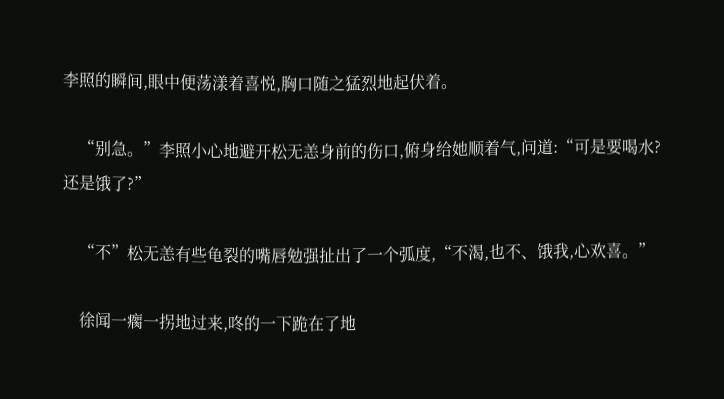李照的瞬间,眼中便荡漾着喜悦,胸口随之猛烈地起伏着。

    “别急。”李照小心地避开松无恙身前的伤口,俯身给她顺着气,问道:“可是要喝水?还是饿了?”

    “不”松无恙有些龟裂的嘴唇勉强扯出了一个弧度,“不渴,也不、饿我,心欢喜。”

    徐闻一瘸一拐地过来,咚的一下跪在了地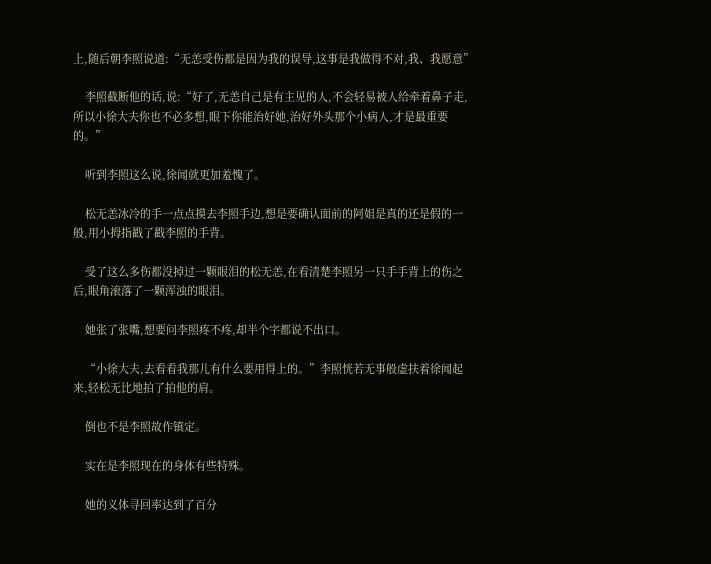上,随后朝李照说道:“无恙受伤都是因为我的误导,这事是我做得不对,我、我愿意”

    李照截断他的话,说:“好了,无恙自己是有主见的人,不会轻易被人给牵着鼻子走,所以小徐大夫你也不必多想,眼下你能治好她,治好外头那个小病人,才是最重要的。”

    听到李照这么说,徐闻就更加羞愧了。

    松无恙冰冷的手一点点摸去李照手边,想是要确认面前的阿姐是真的还是假的一般,用小拇指戳了戳李照的手背。

    受了这么多伤都没掉过一颗眼泪的松无恙,在看清楚李照另一只手手背上的伤之后,眼角滚落了一颗浑浊的眼泪。

    她张了张嘴,想要问李照疼不疼,却半个字都说不出口。

    “小徐大夫,去看看我那儿有什么要用得上的。”李照恍若无事般虚扶着徐闻起来,轻松无比地拍了拍他的肩。

    倒也不是李照故作镇定。

    实在是李照现在的身体有些特殊。

    她的义体寻回率达到了百分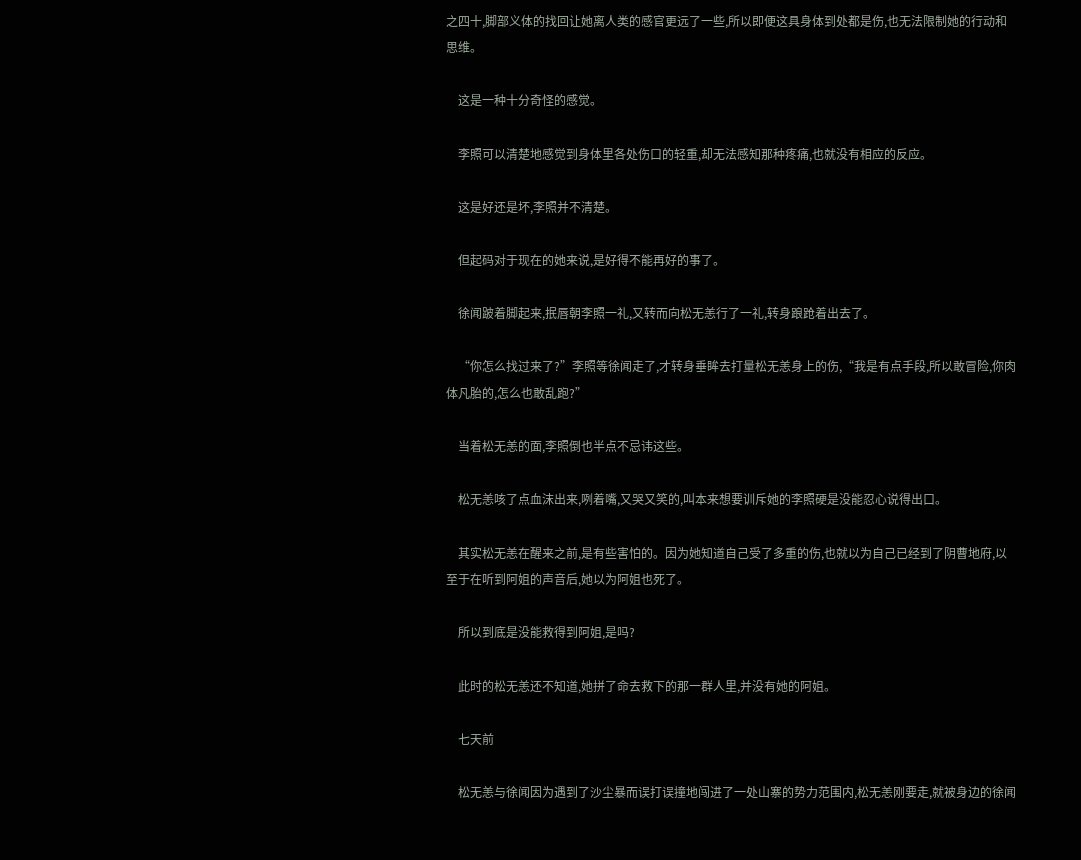之四十,脚部义体的找回让她离人类的感官更远了一些,所以即便这具身体到处都是伤,也无法限制她的行动和思维。

    这是一种十分奇怪的感觉。

    李照可以清楚地感觉到身体里各处伤口的轻重,却无法感知那种疼痛,也就没有相应的反应。

    这是好还是坏,李照并不清楚。

    但起码对于现在的她来说,是好得不能再好的事了。

    徐闻跛着脚起来,抿唇朝李照一礼,又转而向松无恙行了一礼,转身踉跄着出去了。

    “你怎么找过来了?”李照等徐闻走了,才转身垂眸去打量松无恙身上的伤,“我是有点手段,所以敢冒险,你肉体凡胎的,怎么也敢乱跑?”

    当着松无恙的面,李照倒也半点不忌讳这些。

    松无恙咳了点血沫出来,咧着嘴,又哭又笑的,叫本来想要训斥她的李照硬是没能忍心说得出口。

    其实松无恙在醒来之前,是有些害怕的。因为她知道自己受了多重的伤,也就以为自己已经到了阴曹地府,以至于在听到阿姐的声音后,她以为阿姐也死了。

    所以到底是没能救得到阿姐,是吗?

    此时的松无恙还不知道,她拼了命去救下的那一群人里,并没有她的阿姐。

    七天前

    松无恙与徐闻因为遇到了沙尘暴而误打误撞地闯进了一处山寨的势力范围内,松无恙刚要走,就被身边的徐闻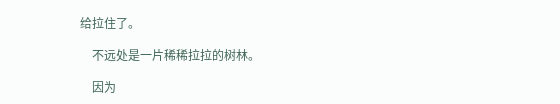给拉住了。

    不远处是一片稀稀拉拉的树林。

    因为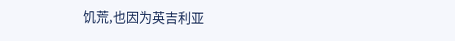饥荒,也因为英吉利亚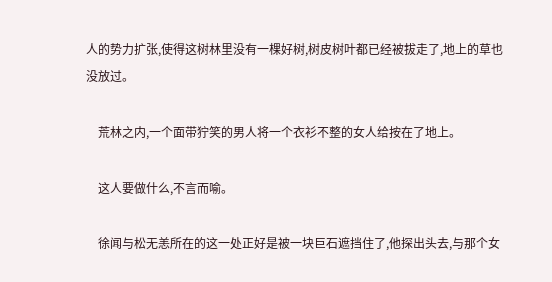人的势力扩张,使得这树林里没有一棵好树,树皮树叶都已经被拔走了,地上的草也没放过。

    荒林之内,一个面带狞笑的男人将一个衣衫不整的女人给按在了地上。

    这人要做什么,不言而喻。

    徐闻与松无恙所在的这一处正好是被一块巨石遮挡住了,他探出头去,与那个女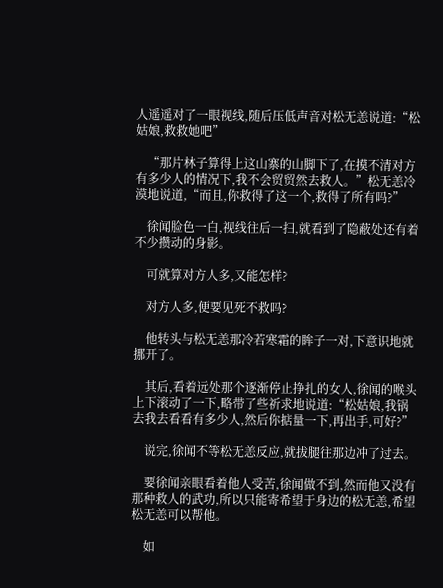人遥遥对了一眼视线,随后压低声音对松无恙说道:“松姑娘,救救她吧”

    “那片林子算得上这山寨的山脚下了,在摸不清对方有多少人的情况下,我不会贸贸然去救人。”松无恙冷漠地说道,“而且,你救得了这一个,救得了所有吗?”

    徐闻脸色一白,视线往后一扫,就看到了隐蔽处还有着不少攒动的身影。

    可就算对方人多,又能怎样?

    对方人多,便要见死不救吗?

    他转头与松无恙那冷若寒霜的眸子一对,下意识地就挪开了。

    其后,看着远处那个逐渐停止挣扎的女人,徐闻的喉头上下滚动了一下,略带了些祈求地说道:“松姑娘,我锅去我去看看有多少人,然后你掂量一下,再出手,可好?”

    说完,徐闻不等松无恙反应,就拔腿往那边冲了过去。

    要徐闻亲眼看着他人受苦,徐闻做不到,然而他又没有那种救人的武功,所以只能寄希望于身边的松无恙,希望松无恙可以帮他。

    如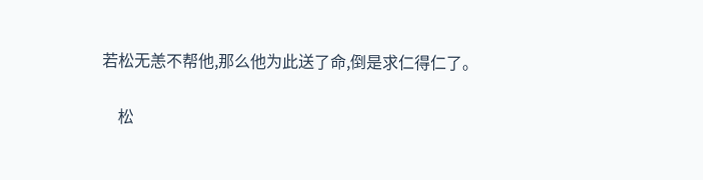若松无恙不帮他,那么他为此送了命,倒是求仁得仁了。

    松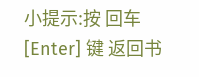小提示:按 回车 [Enter] 键 返回书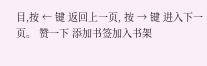目,按 ← 键 返回上一页, 按 → 键 进入下一页。 赞一下 添加书签加入书架